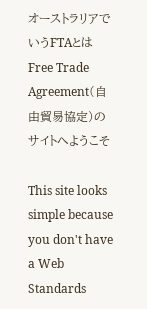オーストラリアでいうFTAとはFree Trade Agreement(自由貿易協定)のサイトへようこそ

This site looks simple because you don't have a Web Standards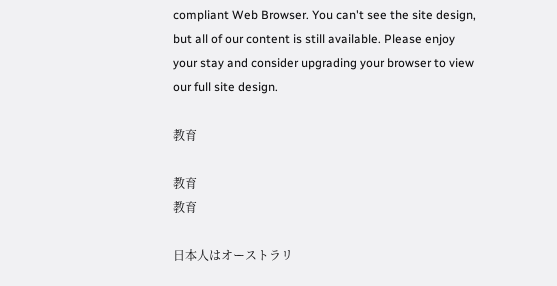compliant Web Browser. You can't see the site design, but all of our content is still available. Please enjoy your stay and consider upgrading your browser to view our full site design.

教育

教育
教育

日本人はオーストラリ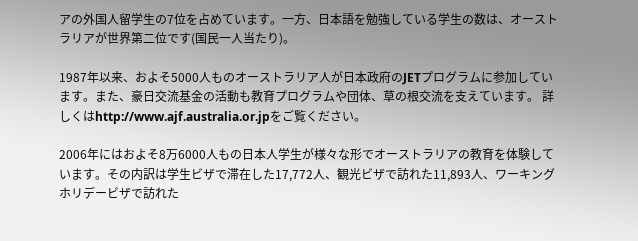アの外国人留学生の7位を占めています。一方、日本語を勉強している学生の数は、オーストラリアが世界第二位です(国民一人当たり)。

1987年以来、およそ5000人ものオーストラリア人が日本政府のJETプログラムに参加しています。また、豪日交流基金の活動も教育プログラムや団体、草の根交流を支えています。 詳しくはhttp://www.ajf.australia.or.jpをご覧ください。

2006年にはおよそ8万6000人もの日本人学生が様々な形でオーストラリアの教育を体験しています。その内訳は学生ビザで滞在した17,772人、観光ビザで訪れた11,893人、ワーキングホリデービザで訪れた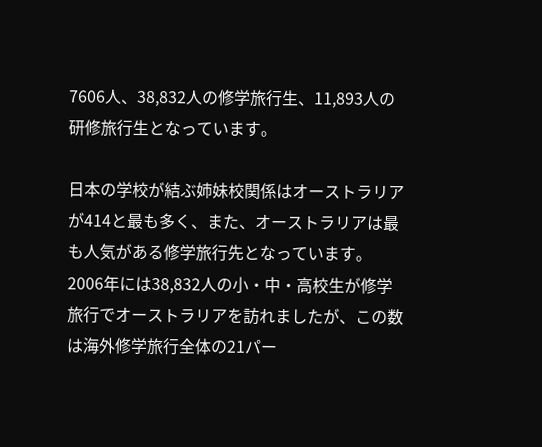7606人、38,832人の修学旅行生、11,893人の研修旅行生となっています。

日本の学校が結ぶ姉妹校関係はオーストラリアが414と最も多く、また、オーストラリアは最も人気がある修学旅行先となっています。2006年には38,832人の小・中・高校生が修学旅行でオーストラリアを訪れましたが、この数は海外修学旅行全体の21パー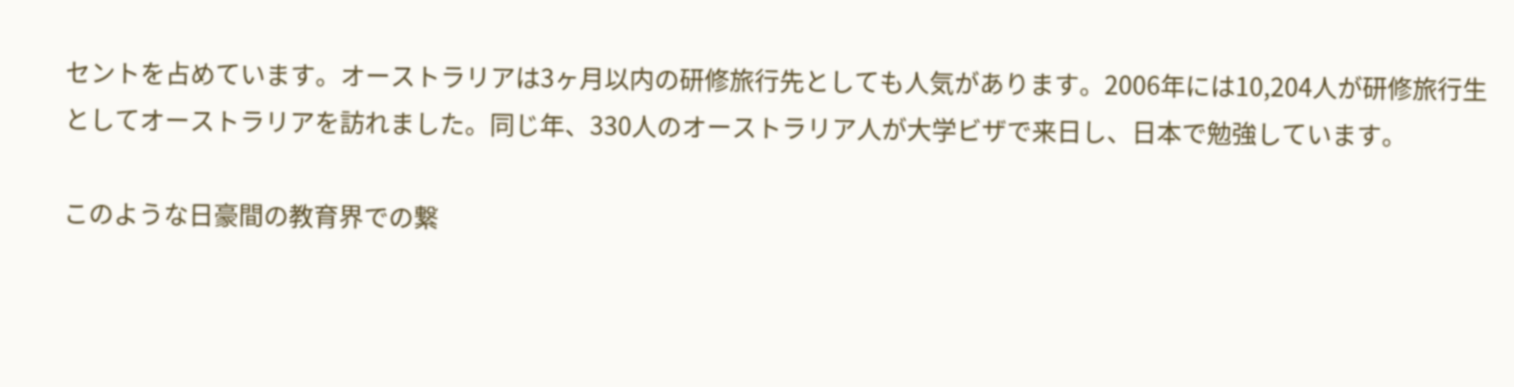セントを占めています。オーストラリアは3ヶ月以内の研修旅行先としても人気があります。2006年には10,204人が研修旅行生としてオーストラリアを訪れました。同じ年、330人のオーストラリア人が大学ビザで来日し、日本で勉強しています。

このような日豪間の教育界での繋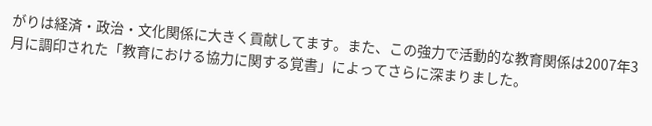がりは経済・政治・文化関係に大きく貢献してます。また、この強力で活動的な教育関係は2007年3月に調印された「教育における協力に関する覚書」によってさらに深まりました。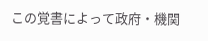この覚書によって政府・機関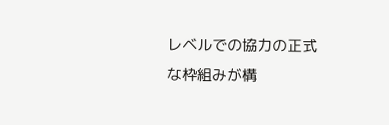レベルでの協力の正式な枠組みが構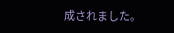成されました。